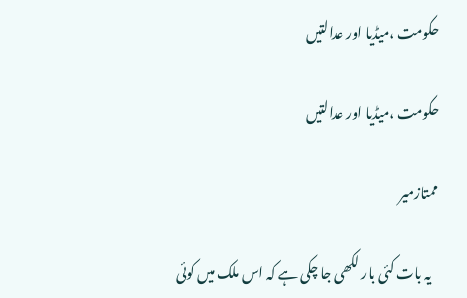حکومت ،میڈیا اور عدالتیں

حکومت ،میڈیا اور عدالتیں

ممتازمیر

   یہ بات کئی بار لکھی جا چکی ہے کہ اس ملک میں کوئی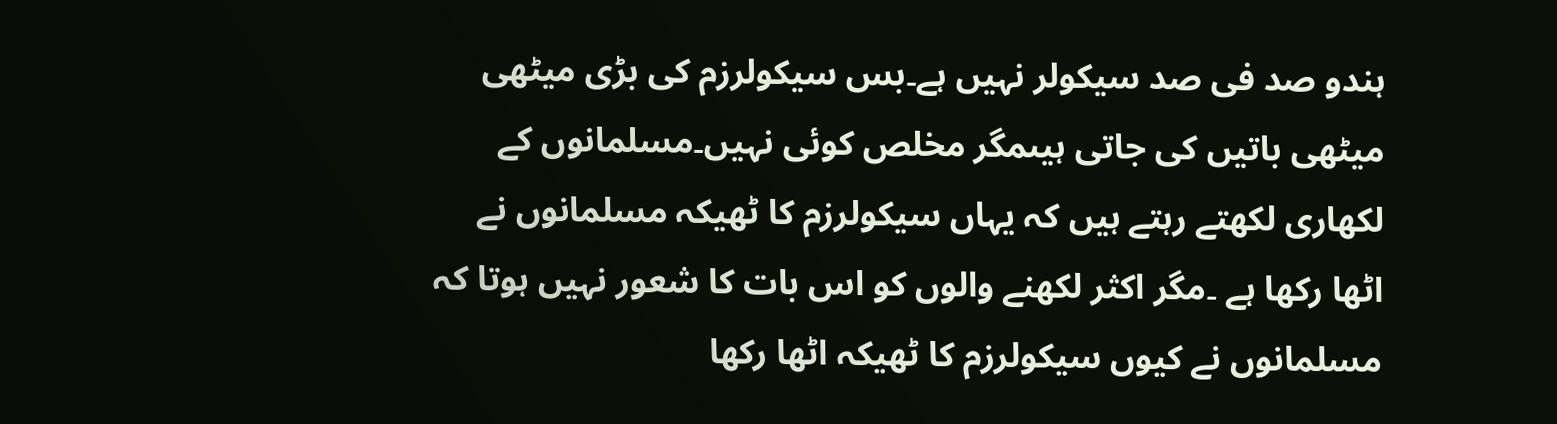ہندو صد فی صد سیکولر نہیں ہے۔بس سیکولرزم کی بڑی میٹھی میٹھی باتیں کی جاتی ہیںمگر مخلص کوئی نہیں۔مسلمانوں کے لکھاری لکھتے رہتے ہیں کہ یہاں سیکولرزم کا ٹھیکہ مسلمانوں نے اٹھا رکھا ہے ۔مگر اکثر لکھنے والوں کو اس بات کا شعور نہیں ہوتا کہ مسلمانوں نے کیوں سیکولرزم کا ٹھیکہ اٹھا رکھا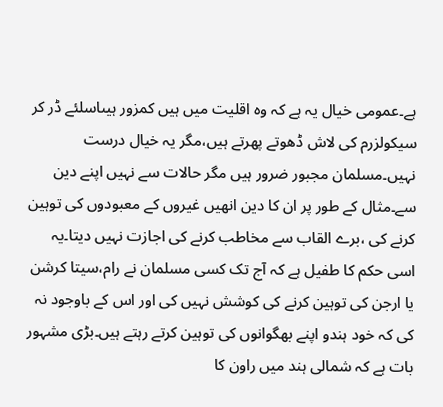ہے۔عمومی خیال یہ ہے کہ وہ اقلیت میں ہیں کمزور ہیںاسلئے ڈر کر سیکولزرم کی لاش ڈھوتے پھرتے ہیں،مگر یہ خیال درست نہیں۔مسلمان مجبور ضرور ہیں مگر حالات سے نہیں اپنے دین سے۔مثال کے طور پر ان کا دین انھیں غیروں کے معبودوں کی توہین کرنے کی ،برے القاب سے مخاطب کرنے کی اجازت نہیں دیتا۔یہ اسی حکم کا طفیل ہے کہ آج تک کسی مسلمان نے رام،سیتا کرشن یا ارجن کی توہین کرنے کی کوشش نہیں کی اور اس کے باوجود نہ کی کہ خود ہندو اپنے بھگوانوں کی توہین کرتے رہتے ہیں۔بڑی مشہور بات ہے کہ شمالی ہند میں راون کا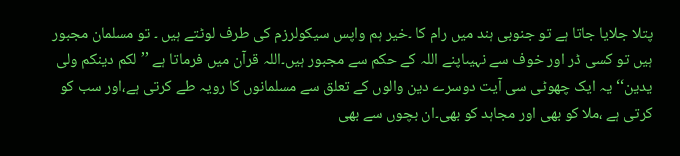پتلا جلایا جاتا ہے تو جنوبی ہند میں رام کا ۔خیر ہم واپس سیکولرزم کی طرف لوٹتے ہیں ۔ تو مسلمان مجبور ہیں تو کسی ڈر اور خوف سے نہیںاپنے اللہ کے حکم سے مجبور ہیں۔اللہ قرآن میں فرماتا ہے ’’لکم دینکم ولی یدین‘‘یہ ایک چھوٹی سی آیت دوسرے دین والوں کے تعلق سے مسلمانوں کا رویہ طے کرتی ہے،اور سب کو کرتی ہے ،ملا کو بھی اور مجاہد کو بھی۔ان بچوں سے بھی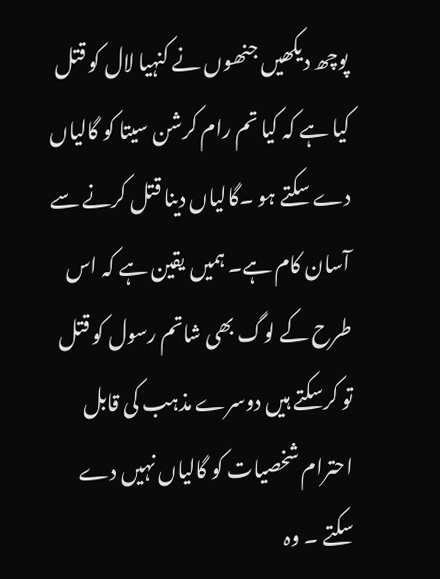پوچھ دیکھیں جنھوں نے کنہیا لال کو قتل کیا ہے کہ کیا تم رام کرشن سیتا کو گالیاں دے سکتے ہو ۔گالیاں دینا قتل کرنے سے آسان کام ہے۔ ہمیں یقین ہے کہ اس طرح کے لوگ بھی شاتم رسول کو قتل تو کرسکتے ہیں دوسرے مذہب کی قابل احترام شخصیات کو گالیاں نہیں دے سکتے ۔ وہ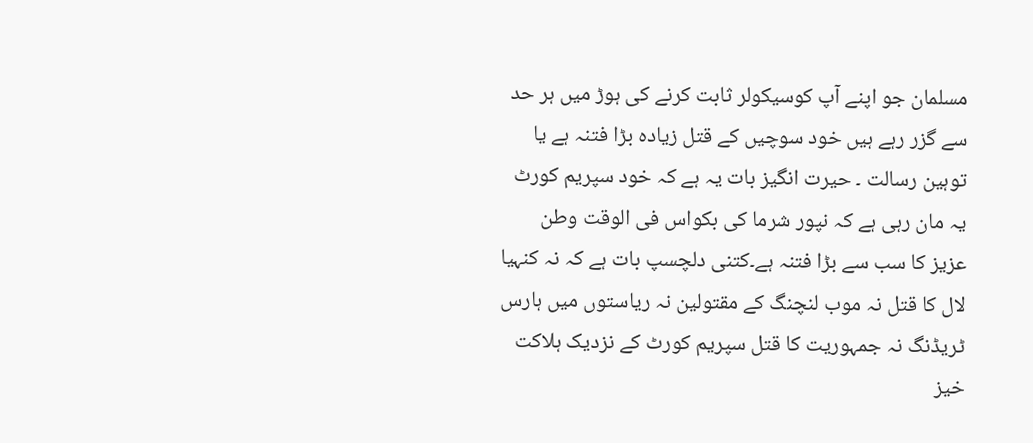مسلمان جو اپنے آپ کوسیکولر ثابت کرنے کی ہوڑ میں ہر حد سے گزر رہے ہیں خود سوچیں کے قتل زیادہ بڑا فتنہ ہے یا توہین رسالت ۔ حیرت انگیز بات یہ ہے کہ خود سپریم کورٹ یہ مان رہی ہے کہ نپور شرما کی بکواس فی الوقت وطن عزیز کا سب سے بڑا فتنہ ہے۔کتنی دلچسپ بات ہے کہ نہ کنہیا لال کا قتل نہ موب لنچنگ کے مقتولین نہ ریاستوں میں ہارس ٹریڈنگ نہ جمہوریت کا قتل سپریم کورٹ کے نزدیک ہلاکت خیز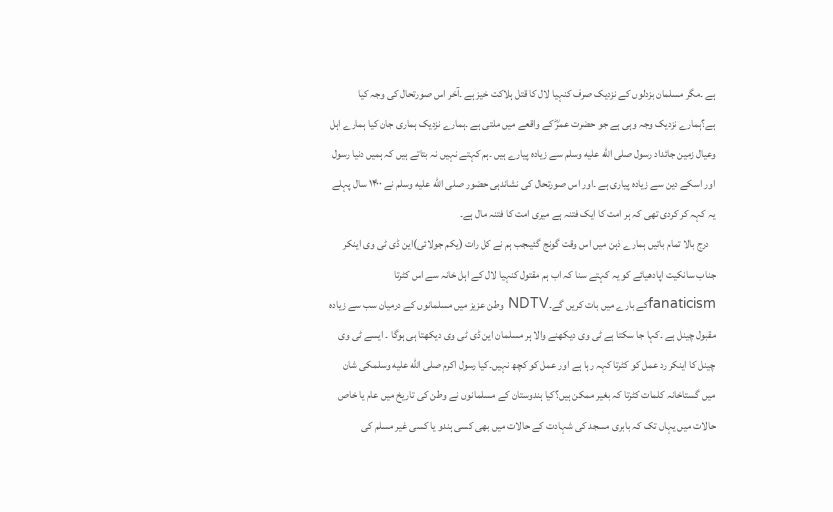ہے ۔مگر مسلمان بزدلوں کے نزدیک صرف کنہیا لال کا قتل ہلاکت خیز ہے ۔آخر اس صورتحال کی وجہ کیا ہے؟ہمارے نزدیک وجہ وہی ہے جو حضرت عمرؓ کے واقعے میں ملتی ہے ۔ہمارے نزدیک ہماری جان کیا ہمارے اہل وعیال زمین جائداد رسول صلى الله عليه وسلم سے زیادہ پیارے ہیں ۔ہم کہتے نہیں نہ بتاتے ہیں کہ ہمیں دنیا رسول اور اسکے دین سے زیادہ پیاری ہے ۔اور اس صورتحال کی نشاندہی حضور صلى الله عليه وسلم نے ۱۴۰۰ سال پہلے یہ کہہ کر کردی تھی کہ ہر امت کا ایک فتنہ ہے میری امت کا فتنہ مال ہے۔
   درج بالا تمام باتیں ہمارے ذہن میں اس وقت گونج گئیںجب ہم نے کل رات (یکم جولائی)این ڈی ٹی وی اینکر جناب سانکیت اپادھیائے کو یہ کہتے سنا کہ اب ہم مقتول کنہیا لال کے اہل خانہ سے اس کٹرتا fanaticismکے بارے میں بات کریں گے۔NDTV وطن عزیز میں مسلمانوں کے درمیان سب سے زیادہ مقبول چینل ہے ۔کہا جا سکتا ہے ٹی وی دیکھنے والا ہر مسلمان این ڈی ٹی وی دیکھتا ہی ہوگا ۔ ایسے ٹی وی چینل کا اینکر رد عمل کو کٹرتا کہہ رہا ہے اور عمل کو کچھ نہیں۔کیا رسول اکرم صلى الله عليه وسلمکی شان میں گستاخانہ کلمات کٹرتا کہ بغیر ممکن ہیں؟کیا ہندوستان کے مسلمانوں نے وطن کی تاریخ میں عام یا خاص حالات میں یہاں تک کہ بابری مسجد کی شہادت کے حالات میں بھی کسی ہندو یا کسی غیر مسلم کی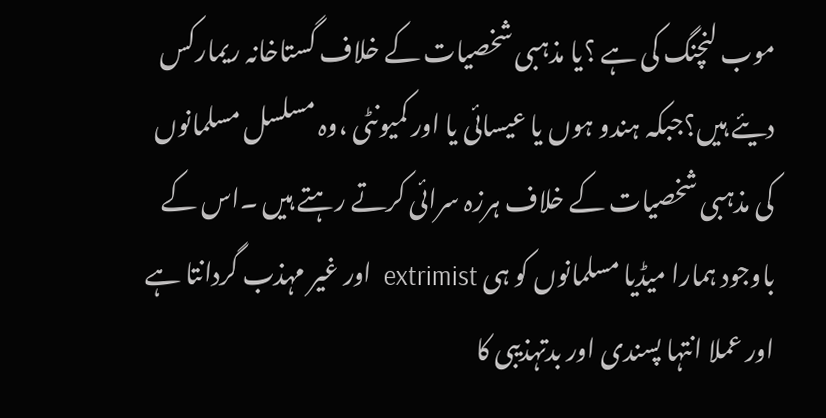موب لنچنگ کی ہے ؟یا مذہبی شخصیات کے خلاف گستاخانہ ریمارکس دیئے ہیں؟جبکہ ہندو ہوں یا عیسائی یا اور کمیونٹی ،وہ مسلسل مسلمانوں کی مذہبی شخصیات کے خلاف ہرزہ سرائی کرتے رہتے ہیں ۔اس کے باوجود ہمارا میڈیا مسلمانوں کو ہی extrimist  اور غیر مہذب گردانتا ہے اور عملا انتہا پسندی اور بدتہذیبی کا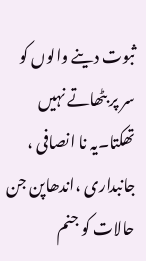ثبوت دینے والوں کو سر پر بٹھاتے نہیں تھکتا۔یہ نا انصافی ، جانبداری ،اندھاپن جن حالات کو جنم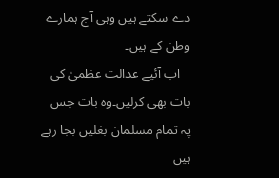دے سکتے ہیں وہی آج ہمارے وطن کے ہیں۔
   اب آئیے عدالت عظمیٰ کی بات بھی کرلیں۔وہ بات جس پہ تمام مسلمان بغلیں بجا رہے ہیں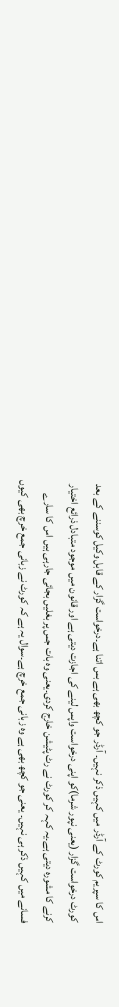اس کا سپریم کورٹ کے آرڈر میں کہیں ذکر نہیں۔ آرڈر جو کچھ بھی ہے بس اتنا ہے۔درخواست گزار کے قابل وکیل کوسننے کے بعد کورٹ درخواست گزار (یعنی نپور شرما)کو اپنی درخواست واپس لینے کی اجازت دیتی ہے اور قانون میں موجود متبادل ذرائع اختیار کرنے کا مشورہ دیتی ہے۔یہ کہہ کر کورٹ نے رٹ پٹیشن خارج کردی۔یعنی وہ بات جس پر بغلیں بجائی جارہی ہیں اس کا سارے فسانے میں کہیں ذکر ہی نہیں۔ یعنی جو کچھ بھی ہے وہ زبانی جمع خرچ ہے۔سوال یہ ہے کہ کورٹ نے زبانی جمع خرچ بھی کیوں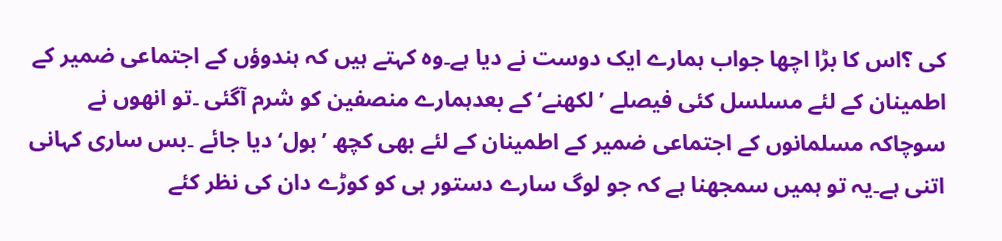کی ؟اس کا بڑا اچھا جواب ہمارے ایک دوست نے دیا ہے۔وہ کہتے ہیں کہ ہندوؤں کے اجتماعی ضمیر کے اطمینان کے لئے مسلسل کئی فیصلے ’لکھنے‘ کے بعدہمارے منصفین کو شرم آگئی ۔تو انھوں نے سوچاکہ مسلمانوں کے اجتماعی ضمیر کے اطمینان کے لئے بھی کچھ ’بول‘ دیا جائے ۔بس ساری کہانی اتنی ہے۔یہ تو ہمیں سمجھنا ہے کہ جو لوگ سارے دستور ہی کو کوڑے دان کی نظر کئے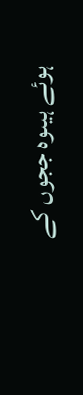ہوئے ہیںوہ ججوں کے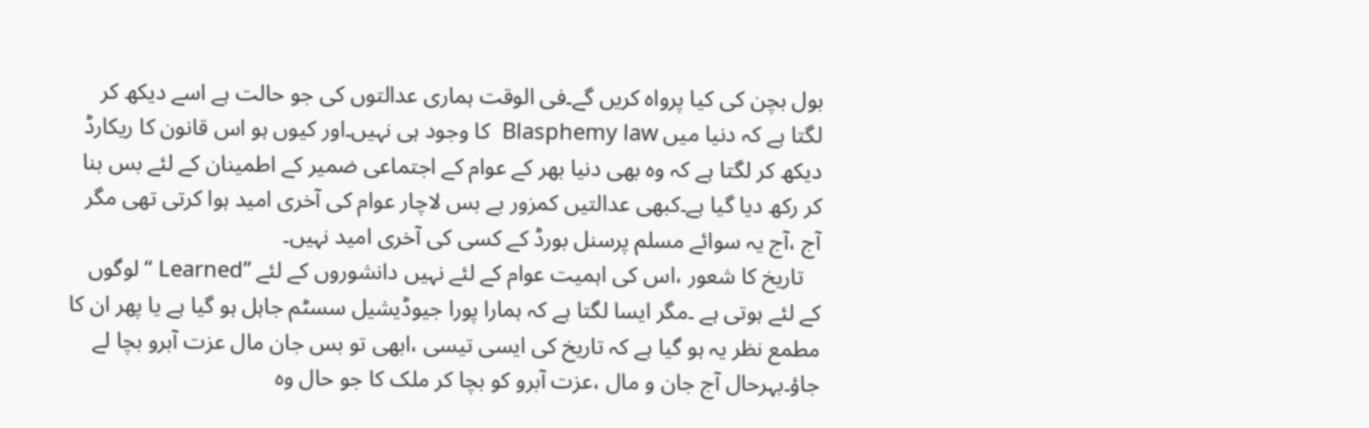بول بچن کی کیا پرواہ کریں گے۔فی الوقت ہماری عدالتوں کی جو حالت ہے اسے دیکھ کر لگتا ہے کہ دنیا میں Blasphemy law  کا وجود ہی نہیں۔اور کیوں ہو اس قانون کا ریکارڈ دیکھ کر لگتا ہے کہ وہ بھی دنیا بھر کے عوام کے اجتماعی ضمیر کے اطمینان کے لئے بس بنا کر رکھ دیا گیا ہے۔کبھی عدالتیں کمزور بے بس لاچار عوام کی آخری امید ہوا کرتی تھی مگر آج ،آج یہ سوائے مسلم پرسنل بورڈ کے کسی کی آخری امید نہیں۔
   تاریخ کا شعور ،اس کی اہمیت عوام کے لئے نہیں دانشوروں کے لئے ’’Learned ‘‘لوگوں کے لئے ہوتی ہے ۔مگر ایسا لگتا ہے کہ ہمارا پورا جیوڈیشیل سسٹم جاہل ہو گیا ہے یا پھر ان کا مطمع نظر یہ ہو گیا ہے کہ تاریخ کی ایسی تیسی ،ابھی تو بس جان مال عزت آبرو بچا لے جاؤ۔بہرحال آج جان و مال ،عزت آبرو کو بچا کر ملک کا جو حال وہ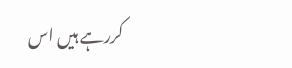کررہے ہیں اس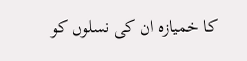کا خمیازہ ان کی نسلوں کو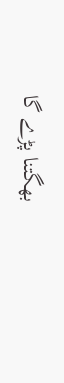بھگتنا پڑے گا